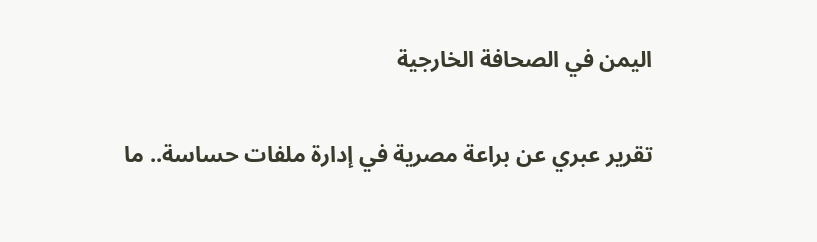اليمن في الصحافة الخارجية

تقرير عبري عن براعة مصرية في إدارة ملفات حساسة.. ما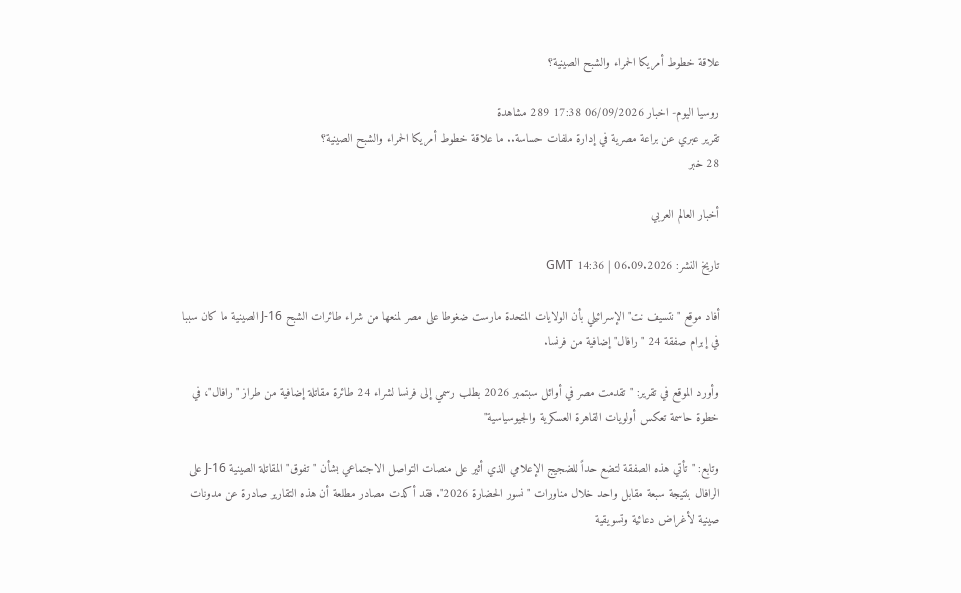علاقة خطوط أمريكا الحمراء والشبح الصينية؟

روسيا اليوم- اخبار 06/09/2026 17:38 289 مشاهدة
تقرير عبري عن براعة مصرية في إدارة ملفات حساسة.. ما علاقة خطوط أمريكا الحمراء والشبح الصينية؟
28 خبر

أخبار العالم العربي

تاريخ النشر: 06.09.2026 | 14:36 GMT

أفاد موقع "نتسيف نت" الإسرائيلي بأن الولايات المتحدة مارست ضغوطا على مصر لمنعها من شراء طائرات الشبح J-16 الصينية ما كان سببا في إبرام صفقة 24 "رافال" إضافية من فرنسا.

وأورد الموقع في تقرير: "تقدمت مصر في أوائل سبتمبر 2026 بطلب رسمي إلى فرنسا لشراء 24 طائرة مقاتلة إضافية من طراز "رافال"، في خطوة حاسمة تعكس أولويات القاهرة العسكرية والجيوسياسية"

وتابع: "تأتي هذه الصفقة لتضع حداً للضجيج الإعلامي الذي أثير على منصات التواصل الاجتماعي بشأن "تفوق" المقاتلة الصينية J-16 على الرافال بنتيجة سبعة مقابل واحد خلال مناورات "نسور الحضارة 2026". فقد أكدت مصادر مطلعة أن هذه التقارير صادرة عن مدونات صينية لأغراض دعائية وتسويقية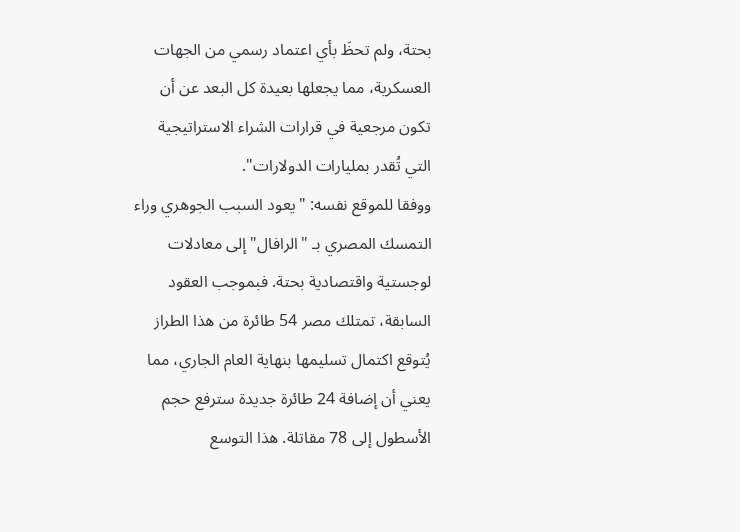بحتة، ولم تحظَ بأي اعتماد رسمي من الجهات العسكرية، مما يجعلها بعيدة كل البعد عن أن تكون مرجعية في قرارات الشراء الاستراتيجية التي تُقدر بمليارات الدولارات".
ووفقا للموقع نفسه: "يعود السبب الجوهري وراء التمسك المصري بـ "الرافال" إلى معادلات لوجستية واقتصادية بحتة. فبموجب العقود السابقة، تمتلك مصر 54 طائرة من هذا الطراز يُتوقع اكتمال تسليمها بنهاية العام الجاري، مما يعني أن إضافة 24 طائرة جديدة سترفع حجم الأسطول إلى 78 مقاتلة. هذا التوسع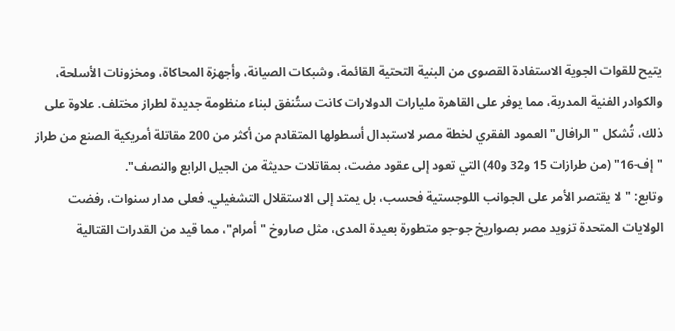يتيح للقوات الجوية الاستفادة القصوى من البنية التحتية القائمة، وشبكات الصيانة، وأجهزة المحاكاة، ومخزونات الأسلحة، والكوادر الفنية المدربة، مما يوفر على القاهرة مليارات الدولارات كانت ستُنفق لبناء منظومة جديدة لطراز مختلف. علاوة على ذلك، تُشكل "الرافال" العمود الفقري لخطة مصر لاستبدال أسطولها المتقادم من أكثر من 200 مقاتلة أمريكية الصنع من طراز "إف-16" (من طرازات 15 و32 و40) التي تعود إلى عقود مضت، بمقاتلات حديثة من الجيل الرابع والنصف".
وتابع: "لا يقتصر الأمر على الجوانب اللوجستية فحسب، بل يمتد إلى الاستقلال التشغيلي. فعلى مدار سنوات، رفضت الولايات المتحدة تزويد مصر بصواريخ جو-جو متطورة بعيدة المدى، مثل صاروخ "أمرام"، مما قيد من القدرات القتالية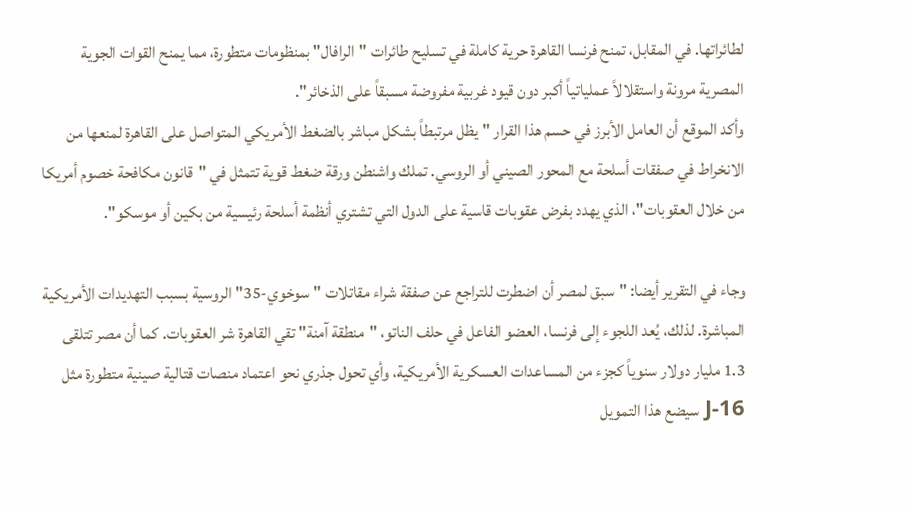لطائراتها. في المقابل، تمنح فرنسا القاهرة حرية كاملة في تسليح طائرات "الرافال" بمنظومات متطورة، مما يمنح القوات الجوية المصرية مرونة واستقلالاً عملياتياً أكبر دون قيود غربية مفروضة مسبقاً على الذخائر".
وأكد الموقع أن العامل الأبرز في حسم هذا القرار "يظل مرتبطاً بشكل مباشر بالضغط الأمريكي المتواصل على القاهرة لمنعها من الانخراط في صفقات أسلحة مع المحور الصيني أو الروسي. تملك واشنطن ورقة ضغط قوية تتمثل في "قانون مكافحة خصوم أمريكا من خلال العقوبات"، الذي يهدد بفرض عقوبات قاسية على الدول التي تشتري أنظمة أسلحة رئيسية من بكين أو موسكو".

وجاء في التقرير أيضا: "سبق لمصر أن اضطرت للتراجع عن صفقة شراء مقاتلات "سوخوي-35" الروسية بسبب التهديدات الأمريكية المباشرة. لذلك، يُعد اللجوء إلى فرنسا، العضو الفاعل في حلف الناتو، "منطقة آمنة" تقي القاهرة شر العقوبات. كما أن مصر تتلقى 1.3 مليار دولار سنوياً كجزء من المساعدات العسكرية الأمريكية، وأي تحول جذري نحو اعتماد منصات قتالية صينية متطورة مثل J-16 سيضع هذا التمويل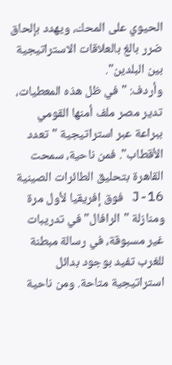الحيوي على المحك، ويهدد بإلحاق ضرر بالغ بالعلاقات الاستراتيجية بين البلدين".
وأردف: "في ظل هذه المعطيات، تدير مصر ملف أمنها القومي ببراعة عبر استراتيجية "تعدد الأقطاب". فمن ناحية، سمحت القاهرة بتحليق الطائرات الصينية J-16 فوق إفريقيا لأول مرة ومنازلة "الرافال" في تدريبات غير مسبوقة، في رسالة مبطنة للغرب تفيد بوجود بدائل استراتيجية متاحة. ومن ناحية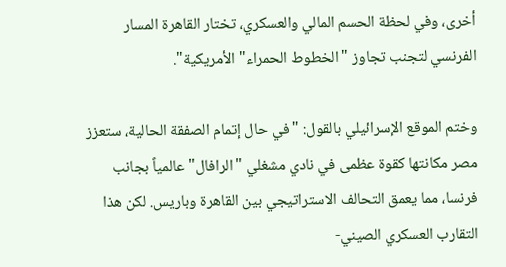أخرى، وفي لحظة الحسم المالي والعسكري، تختار القاهرة المسار الفرنسي لتجنب تجاوز "الخطوط الحمراء" الأمريكية".

وختم الموقع الإسرائيلي بالقول: "في حال إتمام الصفقة الحالية، ستعزز مصر مكانتها كقوة عظمى في نادي مشغلي "الرافال" عالمياً بجانب فرنسا، مما يعمق التحالف الاستراتيجي بين القاهرة وباريس. لكن هذا التقارب العسكري الصيني-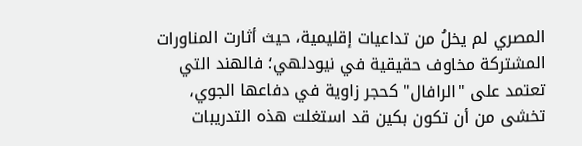المصري لم يخلُ من تداعيات إقليمية، حيث أثارت المناورات المشتركة مخاوف حقيقية في نيودلهي؛ فالهند التي تعتمد على "الرافال" كحجر زاوية في دفاعها الجوي، تخشى من أن تكون بكين قد استغلت هذه التدريبات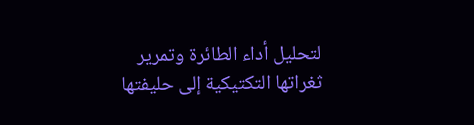لتحليل أداء الطائرة وتمرير ثغراتها التكتيكية إلى حليفتها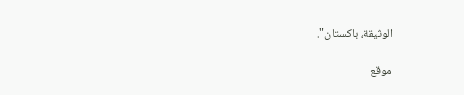الوثيقة، باكستان".

موقع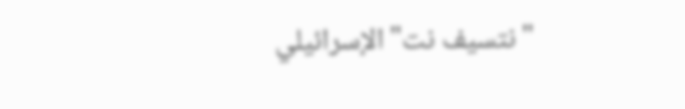"نتسيف نت" الإسرائيلي